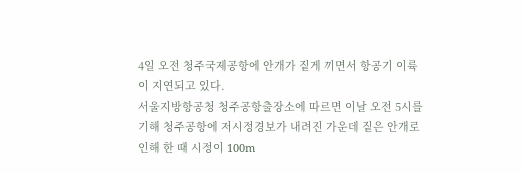4일 오전 청주국제공항에 안개가 짙게 끼면서 항공기 이륙이 지연되고 있다.
서울지방항공청 청주공항출장소에 따르면 이날 오전 5시를 기해 청주공항에 저시정경보가 내려진 가운데 짙은 안개로 인해 한 때 시정이 100m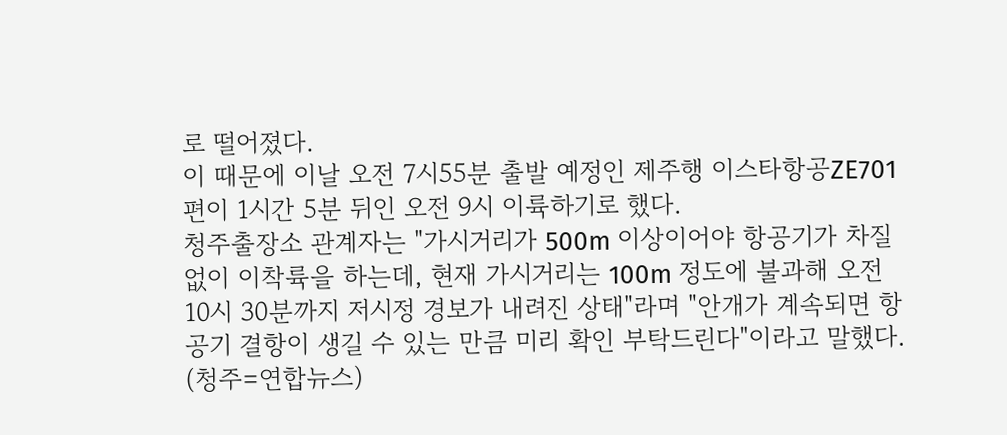로 떨어졌다.
이 때문에 이날 오전 7시55분 출발 예정인 제주행 이스타항공ZE701편이 1시간 5분 뒤인 오전 9시 이륙하기로 했다.
청주출장소 관계자는 "가시거리가 500m 이상이어야 항공기가 차질없이 이착륙을 하는데, 현재 가시거리는 100m 정도에 불과해 오전 10시 30분까지 저시정 경보가 내려진 상태"라며 "안개가 계속되면 항공기 결항이 생길 수 있는 만큼 미리 확인 부탁드린다"이라고 말했다.
(청주=연합뉴스)